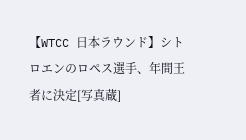【WTCC 日本ラウンド】シトロエンのロペス選手、年間王者に決定[写真蔵]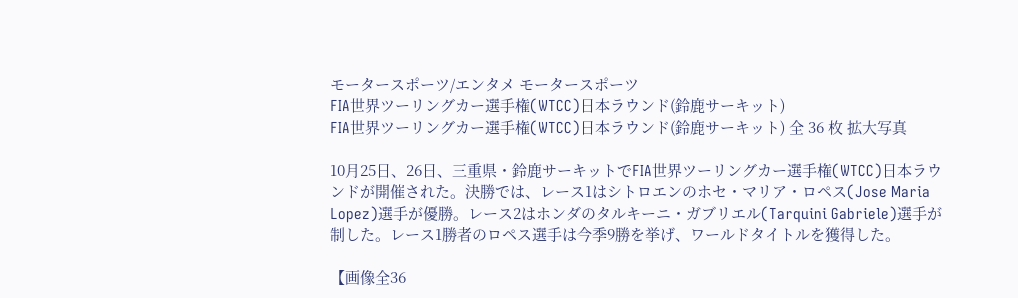モータースポーツ/エンタメ モータースポーツ
FIA世界ツーリングカー選手権(WTCC)日本ラウンド(鈴鹿サーキット)
FIA世界ツーリングカー選手権(WTCC)日本ラウンド(鈴鹿サーキット) 全 36 枚 拡大写真

10月25日、26日、三重県・鈴鹿サーキットでFIA世界ツーリングカー選手権(WTCC)日本ラウンドが開催された。決勝では、レース1はシトロエンのホセ・マリア・ロペス(Jose Maria Lopez)選手が優勝。レース2はホンダのタルキーニ・ガブリエル(Tarquini Gabriele)選手が制した。レース1勝者のロペス選手は今季9勝を挙げ、ワールドタイトルを獲得した。

【画像全36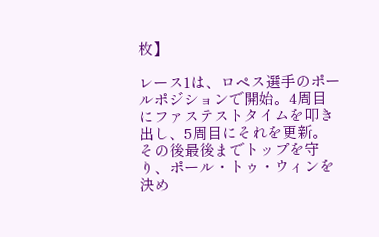枚】

レース1は、ロペス選手のポールポジションで開始。4周目にファステストタイムを叩き出し、5周目にそれを更新。その後最後までトップを守り、ポール・トゥ・ウィンを決め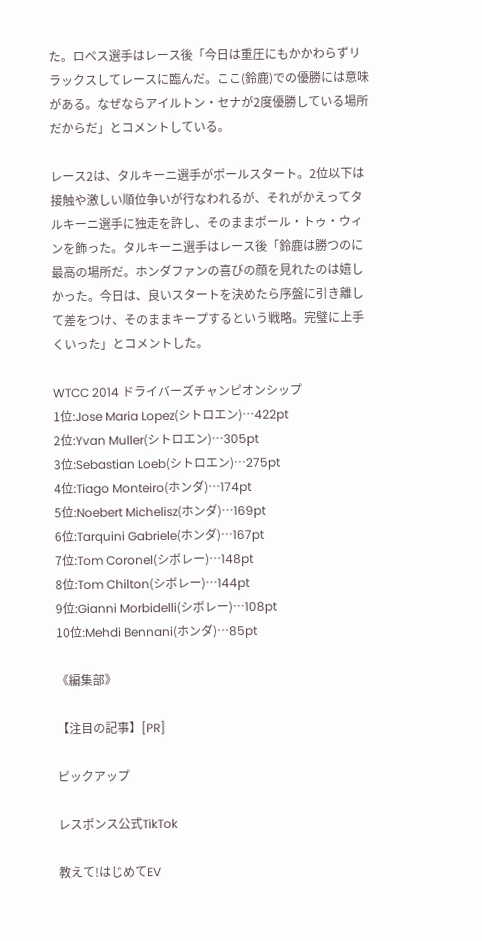た。ロペス選手はレース後「今日は重圧にもかかわらずリラックスしてレースに臨んだ。ここ(鈴鹿)での優勝には意味がある。なぜならアイルトン・セナが2度優勝している場所だからだ」とコメントしている。

レース2は、タルキーニ選手がポールスタート。2位以下は接触や激しい順位争いが行なわれるが、それがかえってタルキーニ選手に独走を許し、そのままポール・トゥ・ウィンを飾った。タルキーニ選手はレース後「鈴鹿は勝つのに最高の場所だ。ホンダファンの喜びの顔を見れたのは嬉しかった。今日は、良いスタートを決めたら序盤に引き離して差をつけ、そのままキープするという戦略。完璧に上手くいった」とコメントした。

WTCC 2014 ドライバーズチャンピオンシップ
1位:Jose Maria Lopez(シトロエン)…422pt
2位:Yvan Muller(シトロエン)…305pt
3位:Sebastian Loeb(シトロエン)…275pt
4位:Tiago Monteiro(ホンダ)…174pt
5位:Noebert Michelisz(ホンダ)…169pt
6位:Tarquini Gabriele(ホンダ)…167pt
7位:Tom Coronel(シボレー)…148pt
8位:Tom Chilton(シボレー)…144pt
9位:Gianni Morbidelli(シボレー)…108pt
10位:Mehdi Bennani(ホンダ)…85pt

《編集部》

【注目の記事】[PR]

ピックアップ

レスポンス公式TikTok

教えて!はじめてEV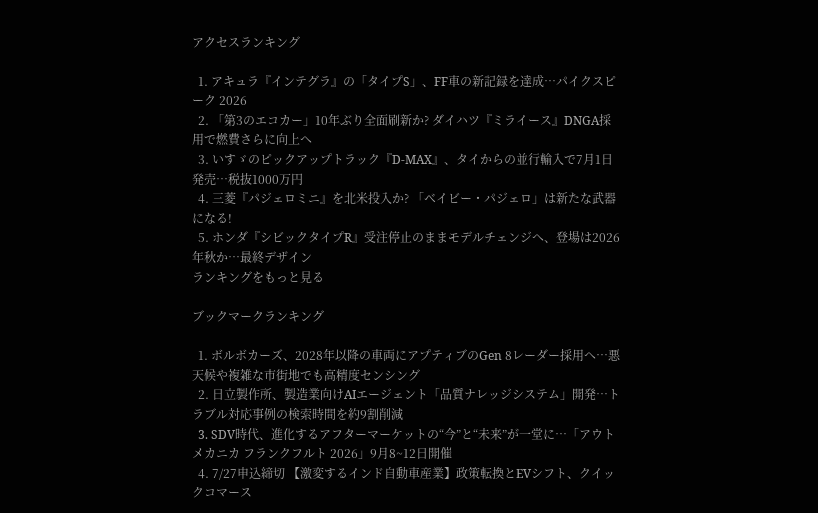アクセスランキング

  1. アキュラ『インテグラ』の「タイプS」、FF車の新記録を達成…パイクスピーク 2026
  2. 「第3のエコカー」10年ぶり全面刷新か? ダイハツ『ミライース』DNGA採用で燃費さらに向上へ
  3. いすゞのピックアップトラック『D-MAX』、タイからの並行輸入で7月1日発売…税抜1000万円
  4. 三菱『パジェロミニ』を北米投入か? 「ベイビー・パジェロ」は新たな武器になる!
  5. ホンダ『シビックタイプR』受注停止のままモデルチェンジへ、登場は2026年秋か…最終デザイン
ランキングをもっと見る

ブックマークランキング

  1. ボルボカーズ、2028年以降の車両にアプティブのGen 8レーダー採用へ…悪天候や複雑な市街地でも高精度センシング
  2. 日立製作所、製造業向けAIエージェント「品質ナレッジシステム」開発…トラブル対応事例の検索時間を約9割削減
  3. SDV時代、進化するアフターマーケットの“今”と“未来”が一堂に…「アウトメカニカ フランクフルト 2026」9月8~12日開催
  4. 7/27申込締切 【激変するインド自動車産業】政策転換とEVシフト、クイックコマース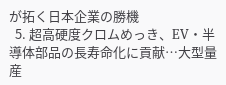が拓く日本企業の勝機
  5. 超高硬度クロムめっき、EV・半導体部品の長寿命化に貢献…大型量産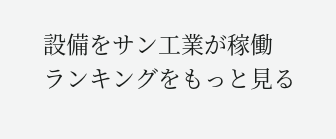設備をサン工業が稼働
ランキングをもっと見る